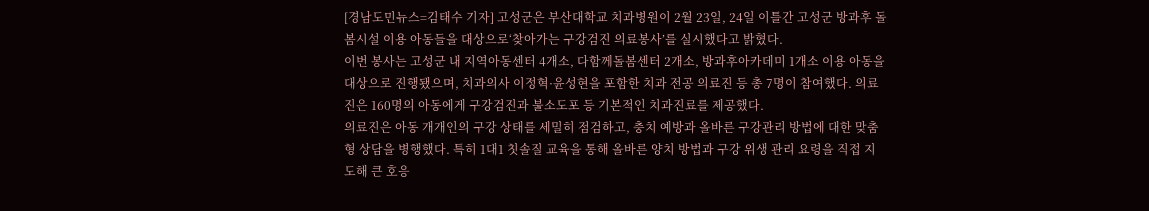[경남도민뉴스=김태수 기자] 고성군은 부산대학교 치과병원이 2월 23일, 24일 이틀간 고성군 방과후 돌봄시설 이용 아동들을 대상으로‘찾아가는 구강검진 의료봉사’를 실시했다고 밝혔다.
이번 봉사는 고성군 내 지역아동센터 4개소, 다함께돌봄센터 2개소, 방과후아카데미 1개소 이용 아동을 대상으로 진행됐으며, 치과의사 이정혁·윤성현을 포함한 치과 전공 의료진 등 총 7명이 참여했다. 의료진은 160명의 아동에게 구강검진과 불소도포 등 기본적인 치과진료를 제공했다.
의료진은 아동 개개인의 구강 상태를 세밀히 점검하고, 충치 예방과 올바른 구강관리 방법에 대한 맞춤형 상담을 병행했다. 특히 1대1 칫솔질 교육을 통해 올바른 양치 방법과 구강 위생 관리 요령을 직접 지도해 큰 호응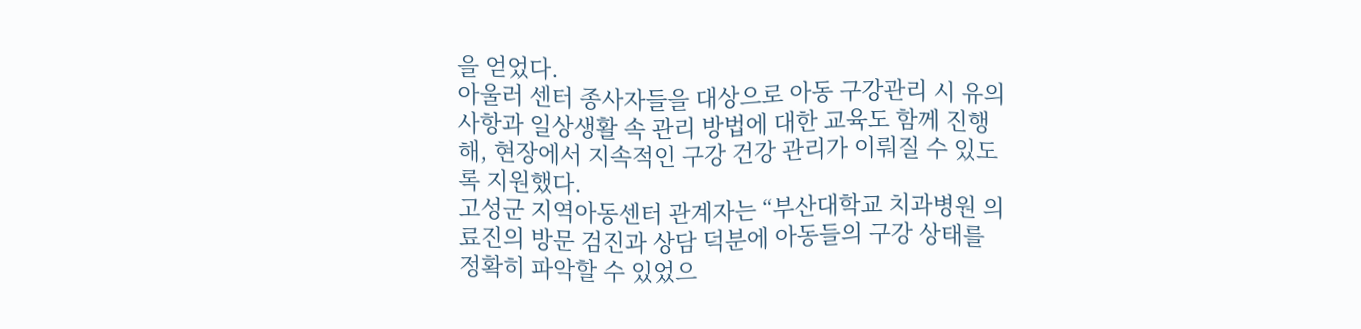을 얻었다.
아울러 센터 종사자들을 대상으로 아동 구강관리 시 유의사항과 일상생활 속 관리 방법에 대한 교육도 함께 진행해, 현장에서 지속적인 구강 건강 관리가 이뤄질 수 있도록 지원했다.
고성군 지역아동센터 관계자는 “부산대학교 치과병원 의료진의 방문 검진과 상담 덕분에 아동들의 구강 상태를 정확히 파악할 수 있었으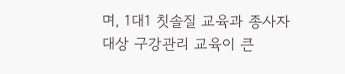며, 1대1 칫솔질 교육과 종사자 대상 구강관리 교육이 큰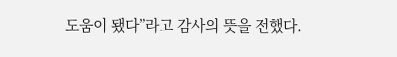도움이 됐다”라고 감사의 뜻을 전했다.